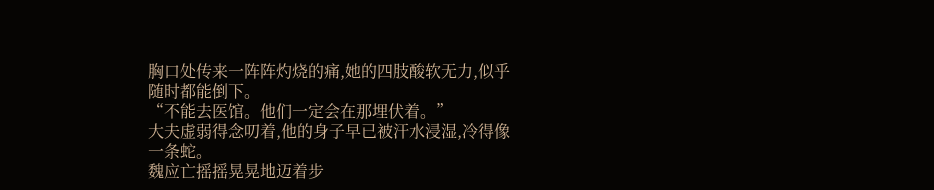胸口处传来一阵阵灼烧的痛,她的四肢酸软无力,似乎随时都能倒下。
“不能去医馆。他们一定会在那埋伏着。”
大夫虚弱得念叨着,他的身子早已被汗水浸湿,冷得像一条蛇。
魏应亡摇摇晃晃地迈着步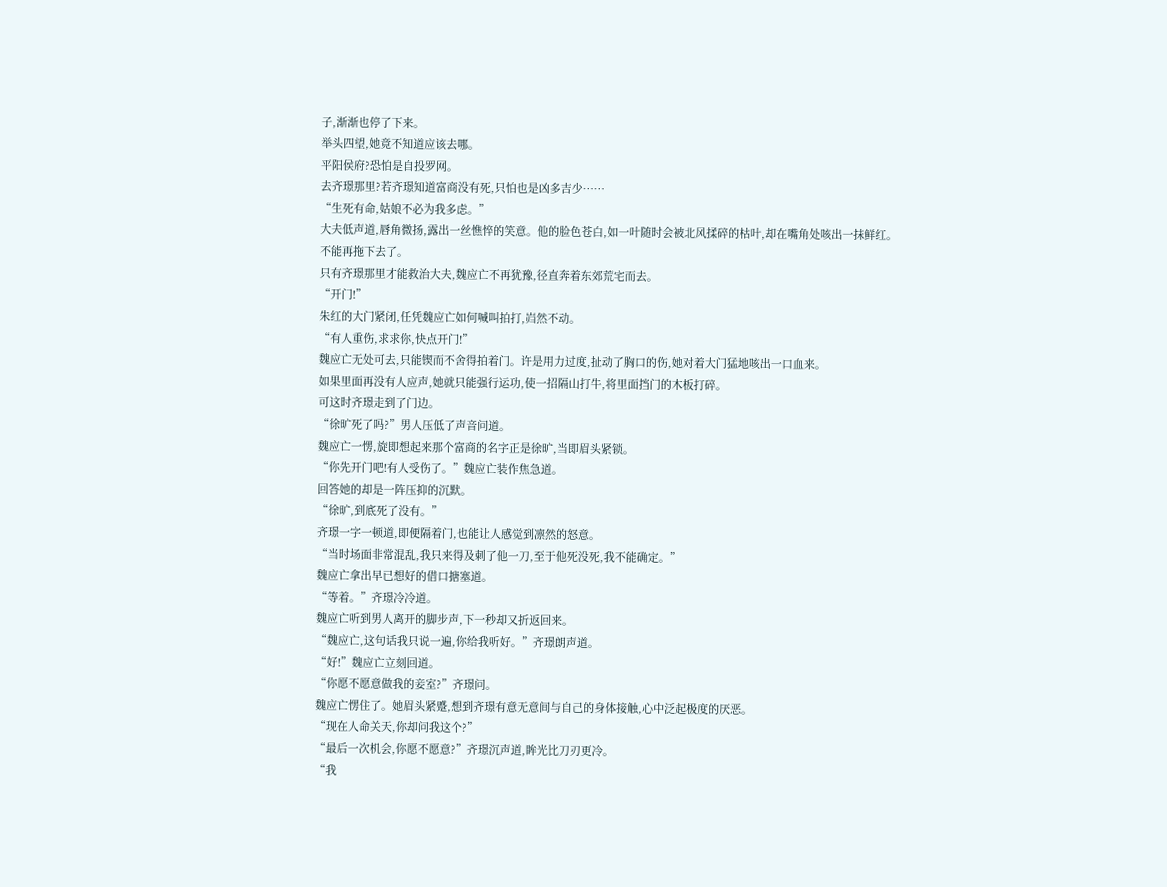子,渐渐也停了下来。
举头四望,她竟不知道应该去哪。
平阳侯府?恐怕是自投罗网。
去齐璟那里?若齐璟知道富商没有死,只怕也是凶多吉少……
“生死有命,姑娘不必为我多虑。”
大夫低声道,唇角微扬,露出一丝憔悴的笑意。他的脸色苍白,如一叶随时会被北风揉碎的枯叶,却在嘴角处咳出一抹鲜红。
不能再拖下去了。
只有齐璟那里才能救治大夫,魏应亡不再犹豫,径直奔着东郊荒宅而去。
“开门!”
朱红的大门紧闭,任凭魏应亡如何喊叫拍打,岿然不动。
“有人重伤,求求你,快点开门!”
魏应亡无处可去,只能锲而不舍得拍着门。许是用力过度,扯动了胸口的伤,她对着大门猛地咳出一口血来。
如果里面再没有人应声,她就只能强行运功,使一招隔山打牛,将里面挡门的木板打碎。
可这时齐璟走到了门边。
“徐旷死了吗?”男人压低了声音问道。
魏应亡一愣,旋即想起来那个富商的名字正是徐旷,当即眉头紧锁。
“你先开门吧!有人受伤了。”魏应亡装作焦急道。
回答她的却是一阵压抑的沉默。
“徐旷,到底死了没有。”
齐璟一字一顿道,即便隔着门,也能让人感觉到凛然的怒意。
“当时场面非常混乱,我只来得及刺了他一刀,至于他死没死,我不能确定。”
魏应亡拿出早已想好的借口搪塞道。
“等着。”齐璟冷冷道。
魏应亡听到男人离开的脚步声,下一秒却又折返回来。
“魏应亡,这句话我只说一遍,你给我听好。”齐璟朗声道。
“好!”魏应亡立刻回道。
“你愿不愿意做我的妾室?”齐璟问。
魏应亡愣住了。她眉头紧蹙,想到齐璟有意无意间与自己的身体接触,心中泛起极度的厌恶。
“现在人命关天,你却问我这个?”
“最后一次机会,你愿不愿意?”齐璟沉声道,眸光比刀刃更冷。
“我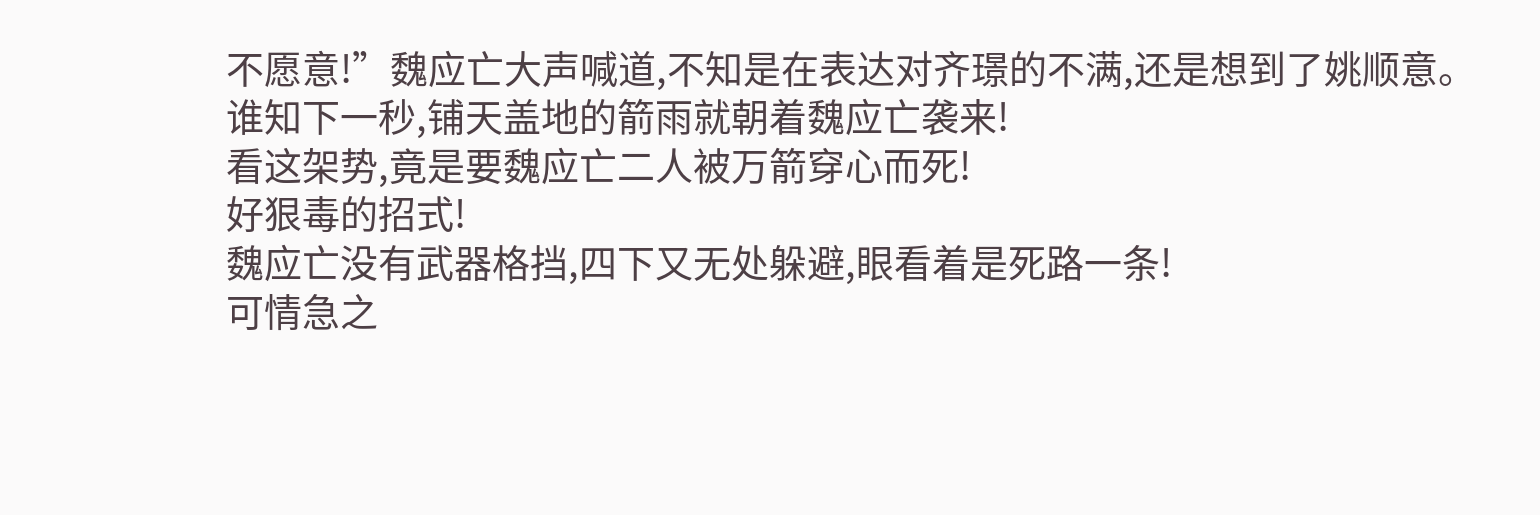不愿意!”魏应亡大声喊道,不知是在表达对齐璟的不满,还是想到了姚顺意。
谁知下一秒,铺天盖地的箭雨就朝着魏应亡袭来!
看这架势,竟是要魏应亡二人被万箭穿心而死!
好狠毒的招式!
魏应亡没有武器格挡,四下又无处躲避,眼看着是死路一条!
可情急之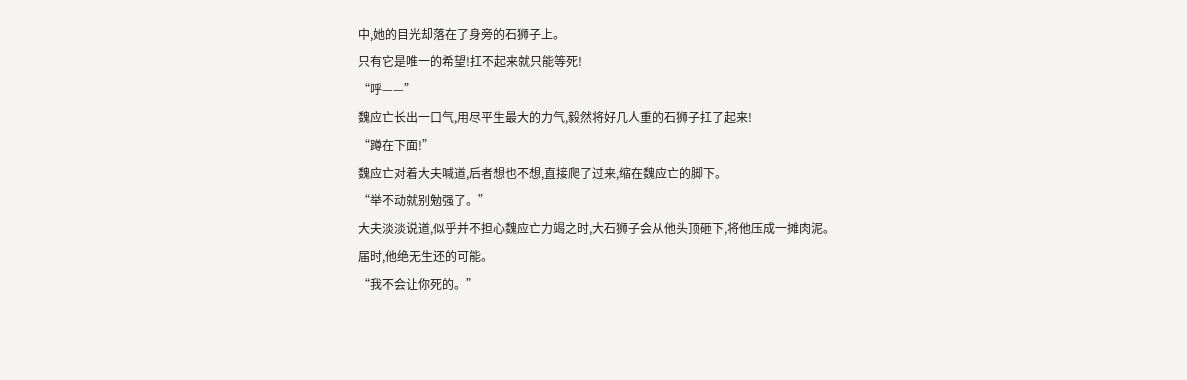中,她的目光却落在了身旁的石狮子上。
只有它是唯一的希望!扛不起来就只能等死!
“呼——”
魏应亡长出一口气,用尽平生最大的力气,毅然将好几人重的石狮子扛了起来!
“蹲在下面!”
魏应亡对着大夫喊道,后者想也不想,直接爬了过来,缩在魏应亡的脚下。
“举不动就别勉强了。”
大夫淡淡说道,似乎并不担心魏应亡力竭之时,大石狮子会从他头顶砸下,将他压成一摊肉泥。
届时,他绝无生还的可能。
“我不会让你死的。”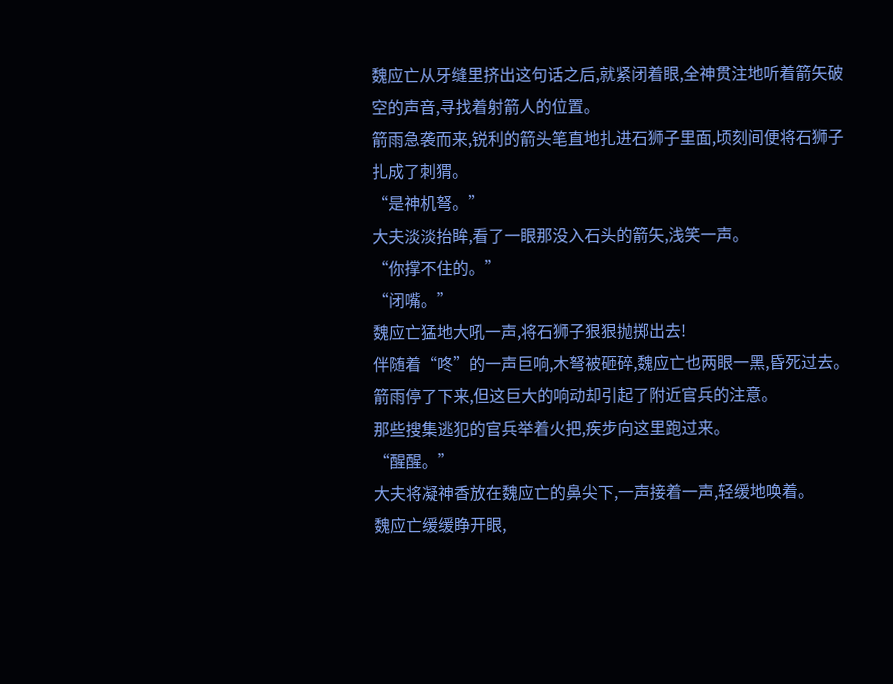魏应亡从牙缝里挤出这句话之后,就紧闭着眼,全神贯注地听着箭矢破空的声音,寻找着射箭人的位置。
箭雨急袭而来,锐利的箭头笔直地扎进石狮子里面,顷刻间便将石狮子扎成了刺猬。
“是神机弩。”
大夫淡淡抬眸,看了一眼那没入石头的箭矢,浅笑一声。
“你撑不住的。”
“闭嘴。”
魏应亡猛地大吼一声,将石狮子狠狠抛掷出去!
伴随着“咚”的一声巨响,木弩被砸碎,魏应亡也两眼一黑,昏死过去。
箭雨停了下来,但这巨大的响动却引起了附近官兵的注意。
那些搜集逃犯的官兵举着火把,疾步向这里跑过来。
“醒醒。”
大夫将凝神香放在魏应亡的鼻尖下,一声接着一声,轻缓地唤着。
魏应亡缓缓睁开眼,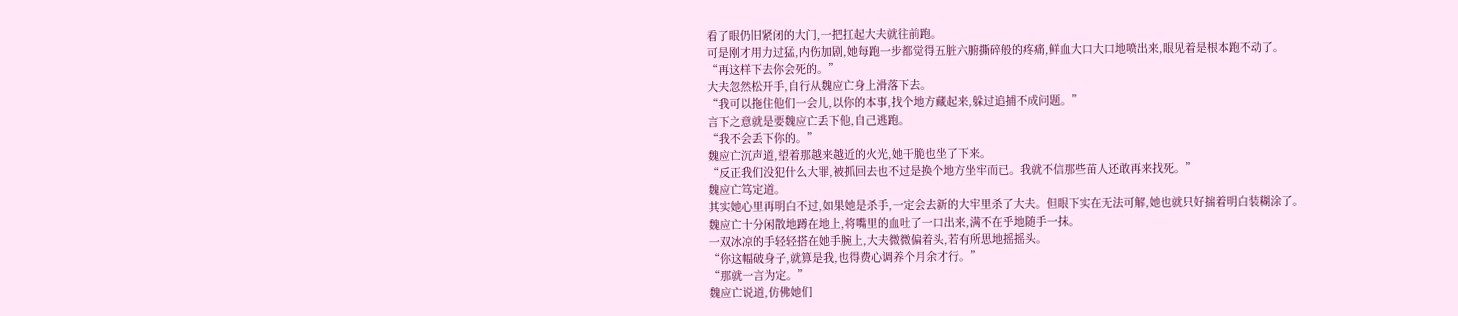看了眼仍旧紧闭的大门,一把扛起大夫就往前跑。
可是刚才用力过猛,内伤加剧,她每跑一步都觉得五脏六腑撕碎般的疼痛,鲜血大口大口地喷出来,眼见着是根本跑不动了。
“再这样下去你会死的。”
大夫忽然松开手,自行从魏应亡身上滑落下去。
“我可以拖住他们一会儿,以你的本事,找个地方藏起来,躲过追捕不成问题。”
言下之意就是要魏应亡丢下他,自己逃跑。
“我不会丢下你的。”
魏应亡沉声道,望着那越来越近的火光,她干脆也坐了下来。
“反正我们没犯什么大罪,被抓回去也不过是换个地方坐牢而已。我就不信那些苗人还敢再来找死。”
魏应亡笃定道。
其实她心里再明白不过,如果她是杀手,一定会去新的大牢里杀了大夫。但眼下实在无法可解,她也就只好揣着明白装糊涂了。
魏应亡十分闲散地蹲在地上,将嘴里的血吐了一口出来,满不在乎地随手一抹。
一双冰凉的手轻轻搭在她手腕上,大夫微微偏着头,若有所思地摇摇头。
“你这幅破身子,就算是我,也得费心调养个月余才行。”
“那就一言为定。”
魏应亡说道,仿佛她们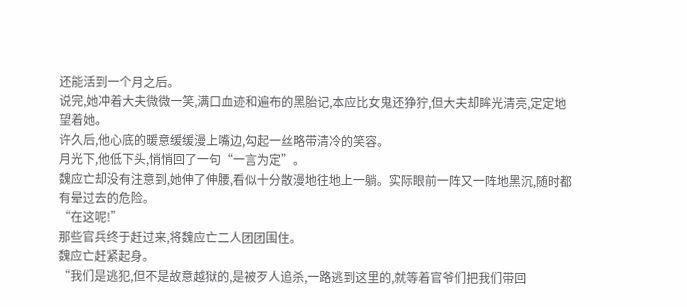还能活到一个月之后。
说完,她冲着大夫微微一笑,满口血迹和遍布的黑胎记,本应比女鬼还狰狞,但大夫却眸光清亮,定定地望着她。
许久后,他心底的暖意缓缓漫上嘴边,勾起一丝略带清冷的笑容。
月光下,他低下头,悄悄回了一句“一言为定”。
魏应亡却没有注意到,她伸了伸腰,看似十分散漫地往地上一躺。实际眼前一阵又一阵地黑沉,随时都有晕过去的危险。
“在这呢!”
那些官兵终于赶过来,将魏应亡二人团团围住。
魏应亡赶紧起身。
“我们是逃犯,但不是故意越狱的,是被歹人追杀,一路逃到这里的,就等着官爷们把我们带回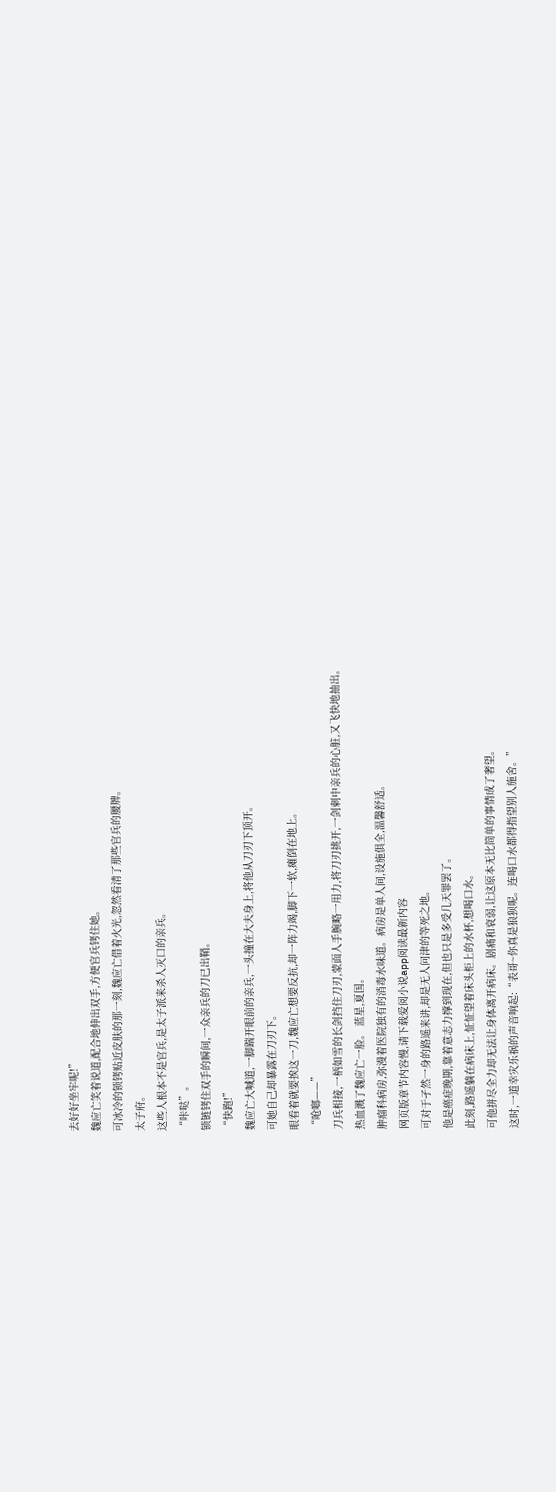去好好坐牢呢!”
魏应亡笑着说道,配合地伸出双手,方便官兵铐住她。
可冰冷的锁铐贴近皮肤的那一刻,魏应亡借着火光,忽然看清了那些官兵的腰牌。
太子府。
这些人根本不是官兵,是太子派来杀人灭口的亲兵。
“咔哒”。
锁链铐住双手的瞬间,一众亲兵的刀已出鞘。
“快跑!”
魏应亡大喊道,一脚踹开眼前的亲兵,一头撞在大夫身上,将他从刀刃下顶开。
可她自己却暴露在刀刃下。
眼看着就要挨这一刀,魏应亡想要反抗,却一阵力竭,脚下一软,瘫倒在地上。
“呛啷——”
刀兵相接,一柄如雪的长剑挡住刀刃,蒙面人手腕略一用力,将刀刃挑开,一剑刺中亲兵的心脏,又飞快地抽出。
热血溅了魏应亡一脸。 蓝星,夏国。
肿瘤科病房,弥漫着医院独有的消毒水味道。病房是单人间,设施俱全,温馨舒适。
网页版章节内容慢,请下载爱阅小说app阅读最新内容
可对于孑然一身的路遥来讲,却是无人问津的等死之地。
他是癌症晚期,靠着意志力撑到现在,但也只是多受几天罪罢了。
此刻,路遥躺在病床上,怔怔望着床头柜上的水杯,想喝口水。
可他拼尽全力却无法让身体离开病床。剧痛和衰弱,让这原本无比简单的事情成了奢望。
这时,一道幸灾乐祸的声音响起:“表哥~你真是狼狈呢。连喝口水都得指望别人施舍。”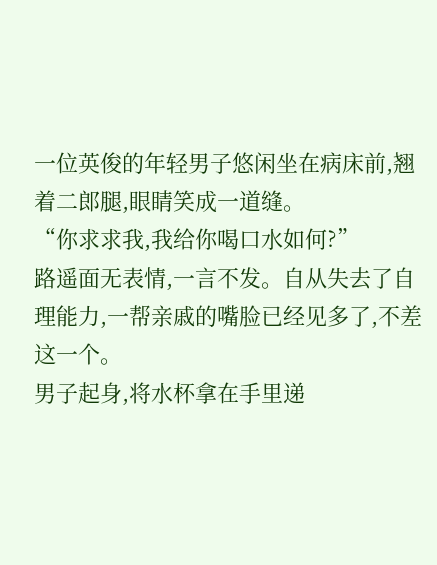一位英俊的年轻男子悠闲坐在病床前,翘着二郎腿,眼睛笑成一道缝。
“你求求我,我给你喝口水如何?”
路遥面无表情,一言不发。自从失去了自理能力,一帮亲戚的嘴脸已经见多了,不差这一个。
男子起身,将水杯拿在手里递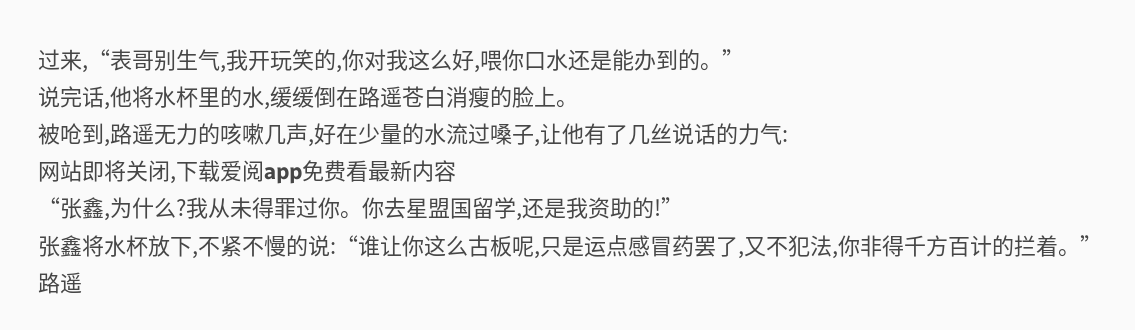过来,“表哥别生气,我开玩笑的,你对我这么好,喂你口水还是能办到的。”
说完话,他将水杯里的水,缓缓倒在路遥苍白消瘦的脸上。
被呛到,路遥无力的咳嗽几声,好在少量的水流过嗓子,让他有了几丝说话的力气:
网站即将关闭,下载爱阅app免费看最新内容
“张鑫,为什么?我从未得罪过你。你去星盟国留学,还是我资助的!”
张鑫将水杯放下,不紧不慢的说:“谁让你这么古板呢,只是运点感冒药罢了,又不犯法,你非得千方百计的拦着。”
路遥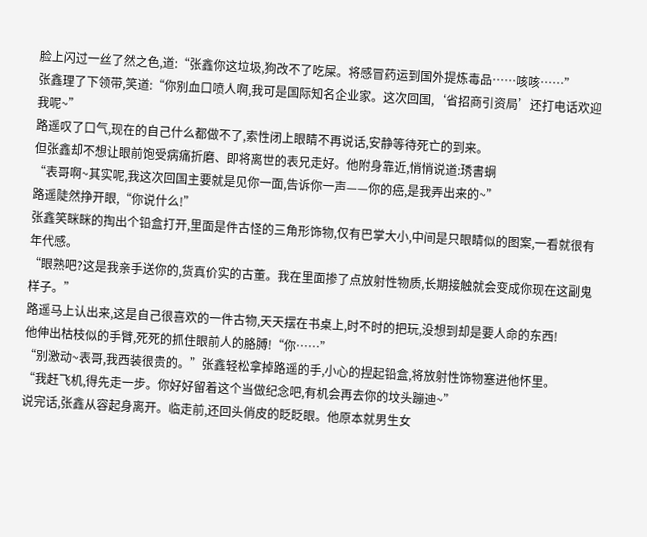脸上闪过一丝了然之色,道:“张鑫你这垃圾,狗改不了吃屎。将感冒药运到国外提炼毒品……咳咳……”
张鑫理了下领带,笑道:“你别血口喷人啊,我可是国际知名企业家。这次回国,‘省招商引资局’还打电话欢迎我呢~”
路遥叹了口气,现在的自己什么都做不了,索性闭上眼睛不再说话,安静等待死亡的到来。
但张鑫却不想让眼前饱受病痛折磨、即将离世的表兄走好。他附身靠近,悄悄说道:琇書蛧
“表哥啊~其实呢,我这次回国主要就是见你一面,告诉你一声——你的癌,是我弄出来的~”
路遥陡然挣开眼,“你说什么!”
张鑫笑眯眯的掏出个铅盒打开,里面是件古怪的三角形饰物,仅有巴掌大小,中间是只眼睛似的图案,一看就很有年代感。
“眼熟吧?这是我亲手送你的,货真价实的古董。我在里面掺了点放射性物质,长期接触就会变成你现在这副鬼样子。”
路遥马上认出来,这是自己很喜欢的一件古物,天天摆在书桌上,时不时的把玩,没想到却是要人命的东西!
他伸出枯枝似的手臂,死死的抓住眼前人的胳膊!“你……”
“别激动~表哥,我西装很贵的。”张鑫轻松拿掉路遥的手,小心的捏起铅盒,将放射性饰物塞进他怀里。
“我赶飞机,得先走一步。你好好留着这个当做纪念吧,有机会再去你的坟头蹦迪~”
说完话,张鑫从容起身离开。临走前,还回头俏皮的眨眨眼。他原本就男生女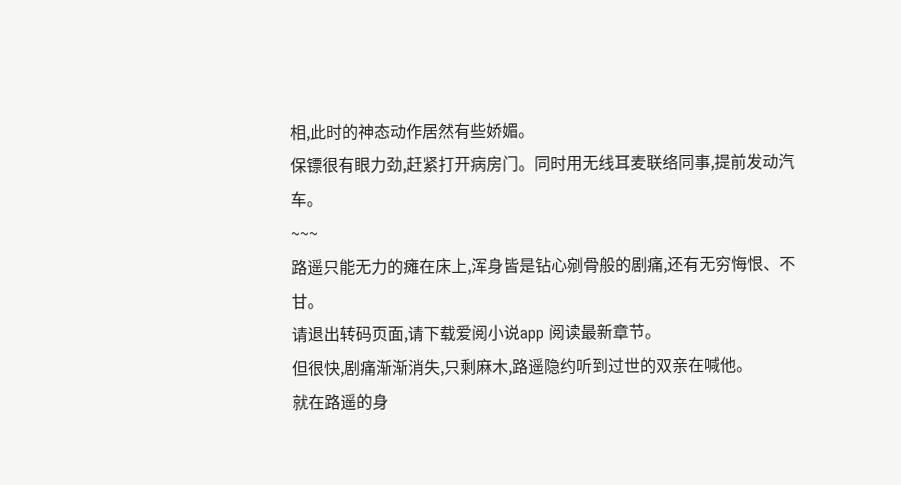相,此时的神态动作居然有些娇媚。
保镖很有眼力劲,赶紧打开病房门。同时用无线耳麦联络同事,提前发动汽车。
~~~
路遥只能无力的瘫在床上,浑身皆是钻心剜骨般的剧痛,还有无穷悔恨、不甘。
请退出转码页面,请下载爱阅小说app 阅读最新章节。
但很快,剧痛渐渐消失,只剩麻木,路遥隐约听到过世的双亲在喊他。
就在路遥的身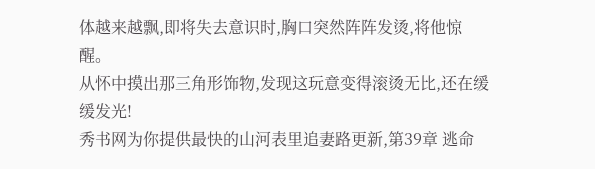体越来越飘,即将失去意识时,胸口突然阵阵发烫,将他惊醒。
从怀中摸出那三角形饰物,发现这玩意变得滚烫无比,还在缓缓发光!
秀书网为你提供最快的山河表里追妻路更新,第39章 逃命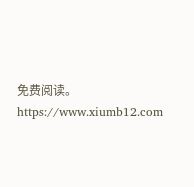免费阅读。https://www.xiumb12.com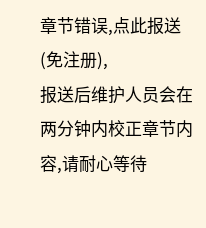章节错误,点此报送(免注册),
报送后维护人员会在两分钟内校正章节内容,请耐心等待